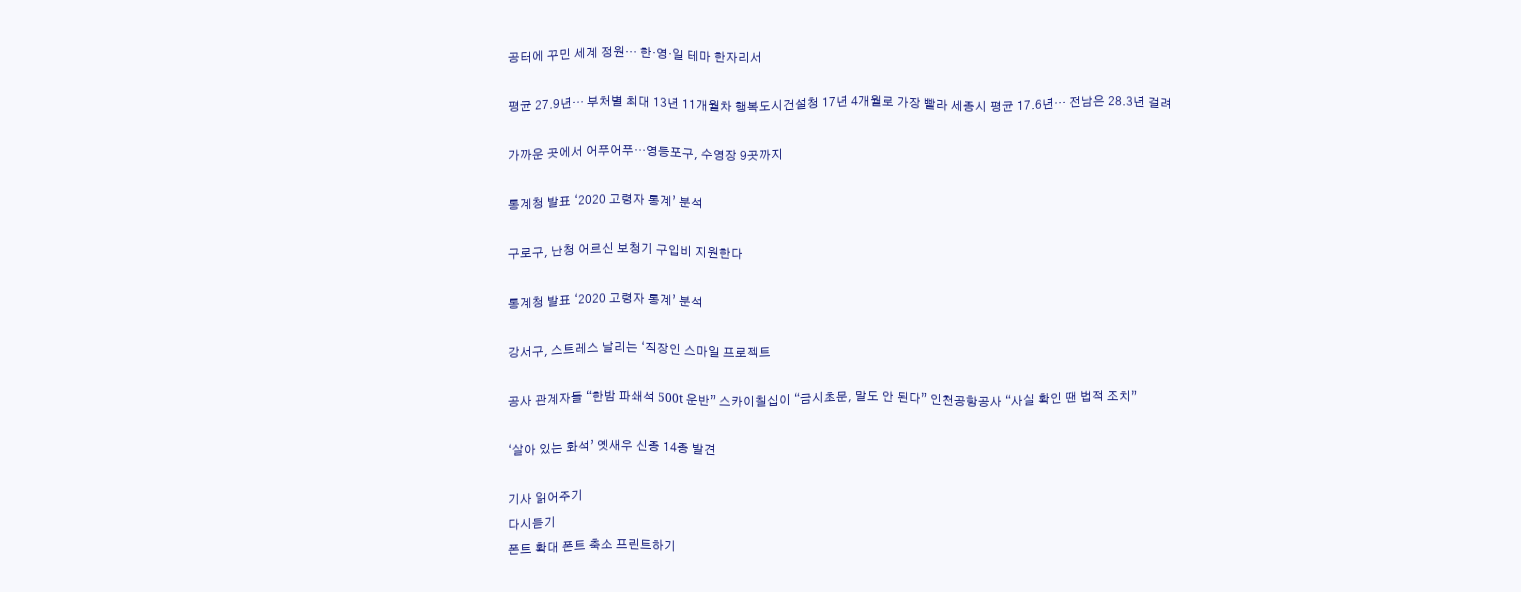공터에 꾸민 세계 정원… 한·영·일 테마 한자리서

평균 27.9년… 부처별 최대 13년 11개월차 행복도시건설청 17년 4개월로 가장 빨라 세종시 평균 17.6년… 전남은 28.3년 걸려

가까운 곳에서 어푸어푸…영등포구, 수영장 9곳까지

통계청 발표 ‘2020 고령자 통계’ 분석

구로구, 난청 어르신 보청기 구입비 지원한다

통계청 발표 ‘2020 고령자 통계’ 분석

강서구, 스트레스 날리는 ‘직장인 스마일 프로젝트

공사 관계자들 “한밤 파쇄석 500t 운반” 스카이칠십이 “금시초문, 말도 안 된다” 인천공항공사 “사실 확인 땐 법적 조치”

‘살아 있는 화석’ 옛새우 신종 14종 발견

기사 읽어주기
다시듣기
폰트 확대 폰트 축소 프린트하기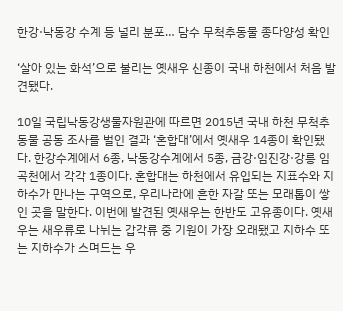한강·낙동강 수계 등 널리 분포… 담수 무척추동물 종다양성 확인

‘살아 있는 화석’으로 불리는 옛새우 신종이 국내 하천에서 처음 발견됐다.

10일 국립낙동강생물자원관에 따르면 2015년 국내 하천 무척추동물 공동 조사를 벌인 결과 ‘혼합대’에서 옛새우 14종이 확인됐다. 한강수계에서 6종, 낙동강수계에서 5종, 금강·임진강·강릉 임곡천에서 각각 1종이다. 혼합대는 하천에서 유입되는 지표수와 지하수가 만나는 구역으로, 우리나라에 흔한 자갈 또는 모래톱이 쌓인 곳을 말한다. 이번에 발견된 옛새우는 한반도 고유종이다. 옛새우는 새우류로 나뉘는 갑각류 중 기원이 가장 오래됐고 지하수 또는 지하수가 스며드는 우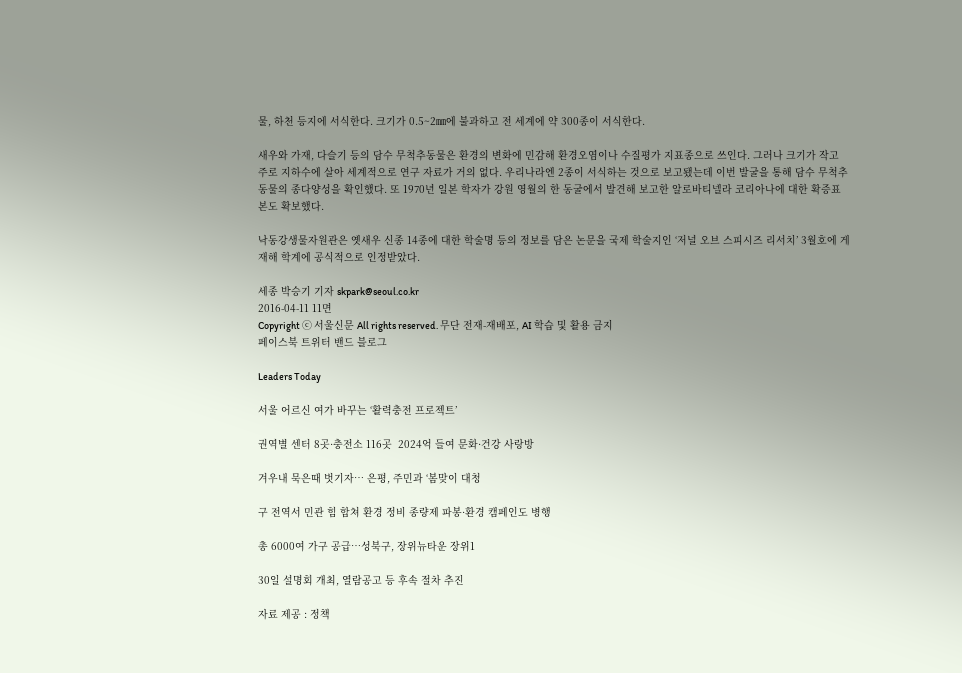물, 하천 등지에 서식한다. 크기가 0.5~2㎜에 불과하고 전 세계에 약 300종이 서식한다.

새우와 가재, 다슬기 등의 담수 무척추동물은 환경의 변화에 민감해 환경오염이나 수질평가 지표종으로 쓰인다. 그러나 크기가 작고 주로 지하수에 살아 세계적으로 연구 자료가 거의 없다. 우리나라엔 2종이 서식하는 것으로 보고됐는데 이번 발굴을 통해 담수 무척추동물의 종다양성을 확인했다. 또 1970년 일본 학자가 강원 영월의 한 동굴에서 발견해 보고한 알로바티넬라 코리아나에 대한 확증표본도 확보했다.

낙동강생물자원관은 옛새우 신종 14종에 대한 학술명 등의 정보를 담은 논문을 국제 학술지인 ‘저널 오브 스피시즈 리서치’ 3월호에 게재해 학계에 공식적으로 인정받았다.

세종 박승기 기자 skpark@seoul.co.kr
2016-04-11 11면
Copyright ⓒ 서울신문 All rights reserved. 무단 전재-재배포, AI 학습 및 활용 금지
페이스북 트위터 밴드 블로그

Leaders Today

서울 어르신 여가 바꾸는 ‘활력충전 프로젝트’

권역별 센터 8곳·충전소 116곳  2024억 들여 문화·건강 사랑방

겨우내 묵은때 벗기자… 은평, 주민과 ‘봄맞이 대청

구 전역서 민관 힘 합쳐 환경 정비 종량제 파봉·환경 캠페인도 병행

총 6000여 가구 공급…성북구, 장위뉴타운 장위1

30일 설명회 개최, 열람공고 등 후속 절차 추진

자료 제공 : 정책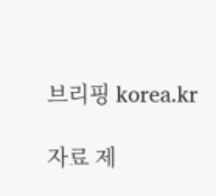브리핑 korea.kr

자료 제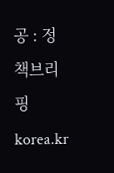공 : 정책브리핑 korea.kr